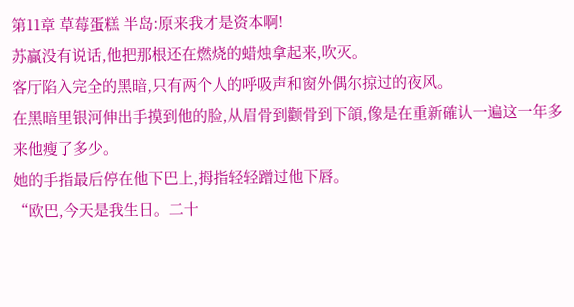第11章 草莓蛋糕 半岛:原来我才是资本啊!
苏贏没有说话,他把那根还在燃烧的蜡烛拿起来,吹灭。
客厅陷入完全的黑暗,只有两个人的呼吸声和窗外偶尔掠过的夜风。
在黑暗里银河伸出手摸到他的脸,从眉骨到颧骨到下頜,像是在重新確认一遍这一年多来他瘦了多少。
她的手指最后停在他下巴上,拇指轻轻蹭过他下唇。
“欧巴,今天是我生日。二十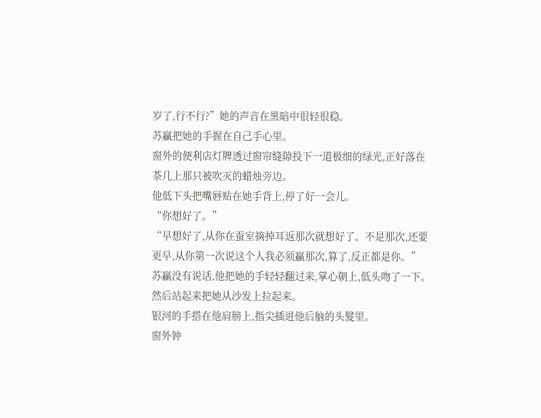岁了,行不行?”她的声音在黑暗中很轻很稳。
苏贏把她的手握在自己手心里。
窗外的便利店灯牌透过窗帘缝隙投下一道极细的绿光,正好落在茶几上那只被吹灭的蜡烛旁边。
他低下头把嘴唇贴在她手背上,停了好一会儿。
“你想好了。”
“早想好了,从你在蚕室摘掉耳返那次就想好了。不是那次,还要更早,从你第一次说这个人我必须贏那次,算了,反正都是你。”
苏贏没有说话,他把她的手轻轻翻过来,掌心朝上,低头吻了一下。
然后站起来把她从沙发上拉起来。
银河的手搭在他肩膀上,指尖插进他后脑的头髮里。
窗外钟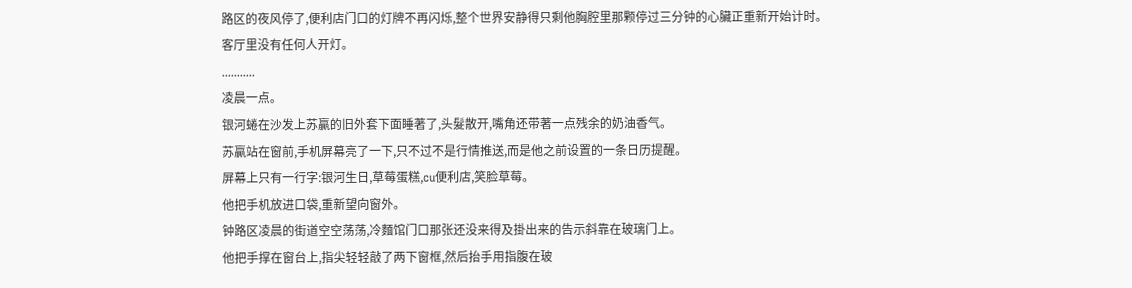路区的夜风停了,便利店门口的灯牌不再闪烁,整个世界安静得只剩他胸腔里那颗停过三分钟的心臟正重新开始计时。
客厅里没有任何人开灯。
...........
凌晨一点。
银河蜷在沙发上苏贏的旧外套下面睡著了,头髮散开,嘴角还带著一点残余的奶油香气。
苏贏站在窗前,手机屏幕亮了一下,只不过不是行情推送,而是他之前设置的一条日历提醒。
屏幕上只有一行字:银河生日,草莓蛋糕,cu便利店,笑脸草莓。
他把手机放进口袋,重新望向窗外。
钟路区凌晨的街道空空荡荡,冷麵馆门口那张还没来得及掛出来的告示斜靠在玻璃门上。
他把手撑在窗台上,指尖轻轻敲了两下窗框,然后抬手用指腹在玻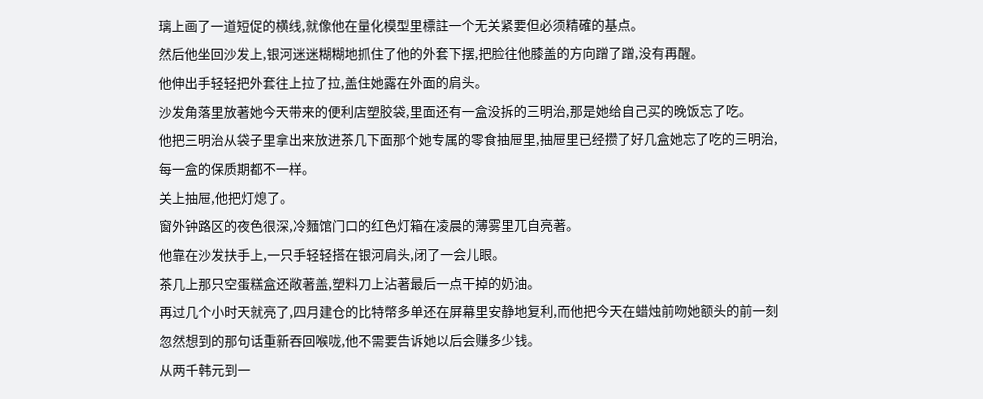璃上画了一道短促的横线,就像他在量化模型里標註一个无关紧要但必须精確的基点。
然后他坐回沙发上,银河迷迷糊糊地抓住了他的外套下摆,把脸往他膝盖的方向蹭了蹭,没有再醒。
他伸出手轻轻把外套往上拉了拉,盖住她露在外面的肩头。
沙发角落里放著她今天带来的便利店塑胶袋,里面还有一盒没拆的三明治,那是她给自己买的晚饭忘了吃。
他把三明治从袋子里拿出来放进茶几下面那个她专属的零食抽屉里,抽屉里已经攒了好几盒她忘了吃的三明治,每一盒的保质期都不一样。
关上抽屉,他把灯熄了。
窗外钟路区的夜色很深,冷麵馆门口的红色灯箱在凌晨的薄雾里兀自亮著。
他靠在沙发扶手上,一只手轻轻搭在银河肩头,闭了一会儿眼。
茶几上那只空蛋糕盒还敞著盖,塑料刀上沾著最后一点干掉的奶油。
再过几个小时天就亮了,四月建仓的比特幣多单还在屏幕里安静地复利,而他把今天在蜡烛前吻她额头的前一刻忽然想到的那句话重新吞回喉咙,他不需要告诉她以后会赚多少钱。
从两千韩元到一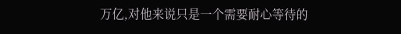万亿,对他来说只是一个需要耐心等待的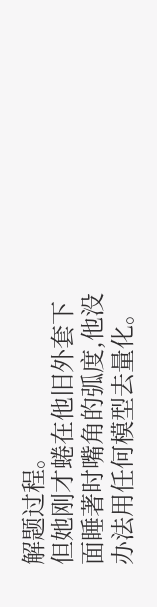解题过程。
但她刚才蜷在他旧外套下面睡著时嘴角的弧度,他没办法用任何模型去量化。